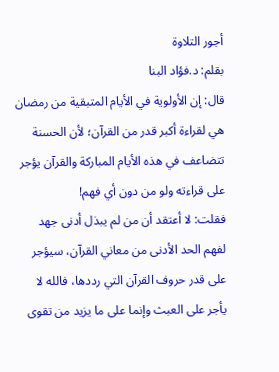أجور التلاوة
بقلم: د.فؤاد البنا
قال: إن الأولوية في الأيام المتبقية من رمضان هي لقراءة أكبر قدر من القرآن؛ لأن الحسنة تتضاعف في هذه الأيام المباركة والقرآن يؤجر على قراءته ولو من دون أي فهم!
فقلت: لا أعتقد أن من لم يبذل أدنى جهد لفهم الحد الأدنى من معاني القرآن، سيؤجر على قدر حروف القرآن التي رددها، فالله لا يأجر على العبث وإنما على ما يزيد من تقوى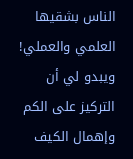الناس بشقيها العلمي والعملي!
ويبدو لي أن التركيز على الكم وإهمال الكيف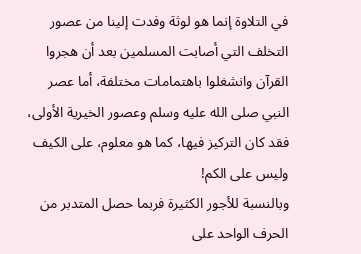في التلاوة إنما هو لوثة وفدت إلينا من عصور التخلف التي أصابت المسلمين بعد أن هجروا القرآن وانشغلوا باهتمامات مختلفة، أما عصر النبي صلى الله عليه وسلم وعصور الخيرية الأولى، فقد كان التركيز فيها، كما هو معلوم، على الكيف وليس على الكم!
وبالنسبة للأجور الكثيرة فربما حصل المتدبر من الحرف الواحد على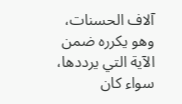آلاف الحسنات، وهو يكرره ضمن الآية التي يرددها، سواء كان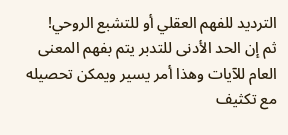الترديد للفهم العقلي أو للتشبع الروحي!
ثم إن الحد الأدنى للتدبر يتم بفهم المعنى العام للآيات وهذا أمر يسير ويمكن تحصيله مع تكثيف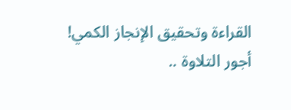القراءة وتحقيق الإنجاز الكمي!
أجور التلاوة ..